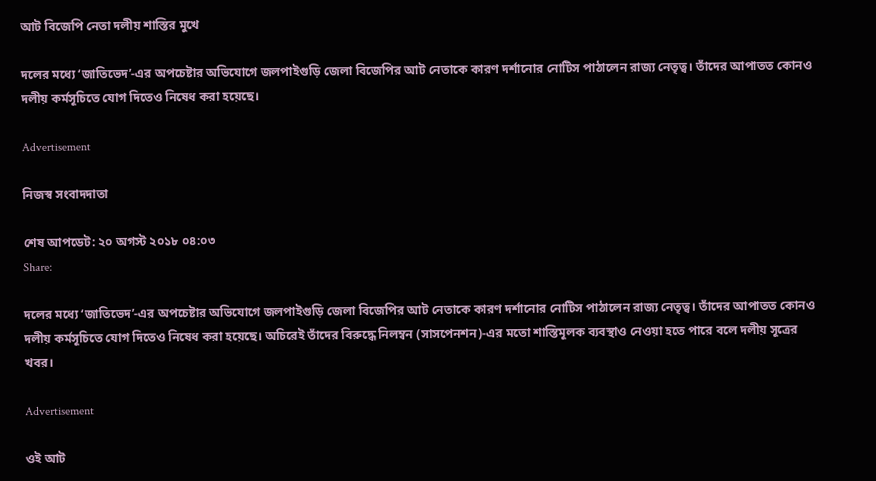আট বিজেপি নেতা দলীয় শাস্তির মুখে

দলের মধ্যে ‘জাতিভেদ’-এর অপচেষ্টার অভিযোগে জলপাইগুড়ি জেলা বিজেপির আট নেতাকে কারণ দর্শানোর নোটিস পাঠালেন রাজ্য নেতৃত্ব। তাঁদের আপাতত কোনও দলীয় কর্মসূচিতে যোগ দিতেও নিষেধ করা হয়েছে।

Advertisement

নিজস্ব সংবাদদাতা

শেষ আপডেট: ২০ অগস্ট ২০১৮ ০৪:০৩
Share:

দলের মধ্যে ‘জাতিভেদ’-এর অপচেষ্টার অভিযোগে জলপাইগুড়ি জেলা বিজেপির আট নেতাকে কারণ দর্শানোর নোটিস পাঠালেন রাজ্য নেতৃত্ব। তাঁদের আপাতত কোনও দলীয় কর্মসূচিতে যোগ দিতেও নিষেধ করা হয়েছে। অচিরেই তাঁদের বিরুদ্ধে নিলম্বন (সাসপেনশন)-এর মতো শাস্তিমূলক ব্যবস্থাও নেওয়া হতে পারে বলে দলীয় সূত্রের খবর।

Advertisement

ওই আট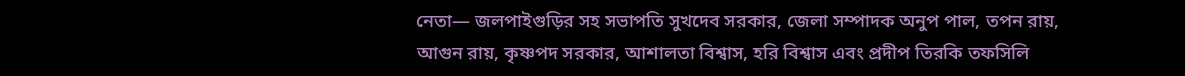নেতা— জলপাইগুড়ির সহ সভাপতি সুখদেব সরকার, জেলা সম্পাদক অনুপ পাল, তপন রায়, আগুন রায়, কৃষ্ণপদ সরকার, আশালতা বিশ্বাস, হরি বিশ্বাস এবং প্রদীপ তিরকি তফসিলি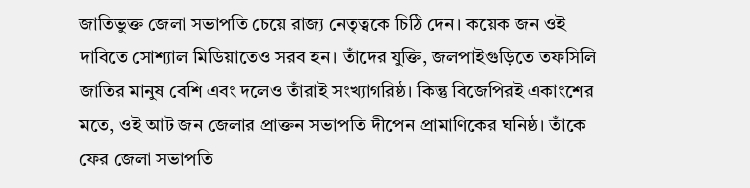জাতিভুক্ত জেলা সভাপতি চেয়ে রাজ্য নেতৃত্বকে চিঠি দেন। কয়েক জন ওই দাবিতে সোশ্যাল মিডিয়াতেও সরব হন। তাঁদের যুক্তি, জলপাইগুড়িতে তফসিলি জাতির মানুষ বেশি এবং দলেও তাঁরাই সংখ্যাগরিষ্ঠ। কিন্তু বিজেপিরই একাংশের মতে, ওই আট জন জেলার প্রাক্তন সভাপতি দীপেন প্রামাণিকের ঘনিষ্ঠ। তাঁকে ফের জেলা সভাপতি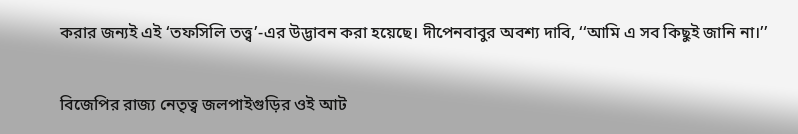করার জন্যই এই ‘তফসিলি তত্ত্ব’-এর উদ্ভাবন করা হয়েছে। দীপেনবাবুর অবশ্য দাবি, ‘‘আমি এ সব কিছুই জানি না।’’

বিজেপির রাজ্য নেতৃত্ব জলপাইগুড়ির ওই আট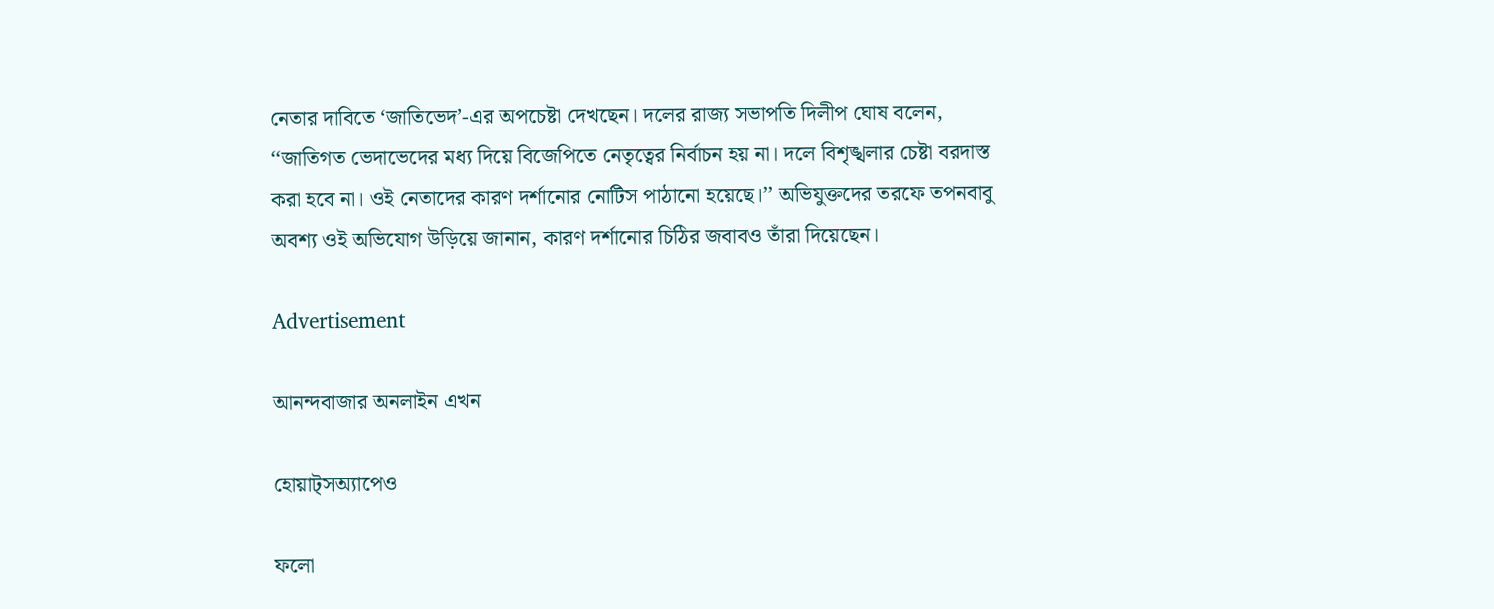নেতার দাবিতে ‘জাতিভেদ’-এর অপচেষ্টা দেখছেন। দলের রাজ্য সভাপতি দিলীপ ঘোষ বলেন, ‘‘জাতিগত ভেদাভেদের মধ্য দিয়ে বিজেপিতে নেতৃত্বের নির্বাচন হয় না। দলে বিশৃঙ্খলার চেষ্টা বরদাস্ত করা হবে না। ওই নেতাদের কারণ দর্শানোর নোটিস পাঠানো হয়েছে।’’ অভিযুক্তদের তরফে তপনবাবু অবশ্য ওই অভিযোগ উড়িয়ে জানান, কারণ দর্শানোর চিঠির জবাবও তাঁরা দিয়েছেন।

Advertisement

আনন্দবাজার অনলাইন এখন

হোয়াট্‌সঅ্যাপেও

ফলো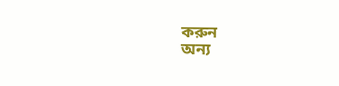করুন
অন্য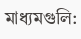মাধ্যমগুলি: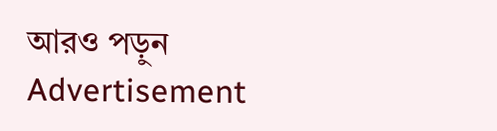আরও পড়ুন
Advertisement